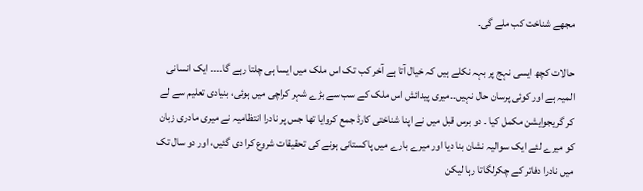مجھے شناخت کب ملے گی۔

حالات کچھ ایسی نہج پر بہہ نکلے ہیں کہ خیال آتا ہے آخر کب تک اس ملک میں ایسا ہی چلتا رہے گا۔۔۔۔ ایک انسانی المیہ ہے اور کوئی پرسان حال نہیں۔۔میری پیدائش اس ملک کے سب سے بڑے شہر کراچی میں ہوئی، بنیادی تعلیم سے لے کر گریجوایشن مکمل کیا ۔ دو برس قبل میں نے اپنا شناختی کارڈ جمع کروایا تھا جس پر نادرا انتظامیہ نے میری مادری زبان کو میرے لئے ایک سوالیہ نشان بنا دیا اور میرے بارے میں پاکستانی ہونے کی تحقیقات شروع کرا دی گئیں، اور دو سال تک میں نادرا دفاتر کے چکرلگاتا رہا لیکن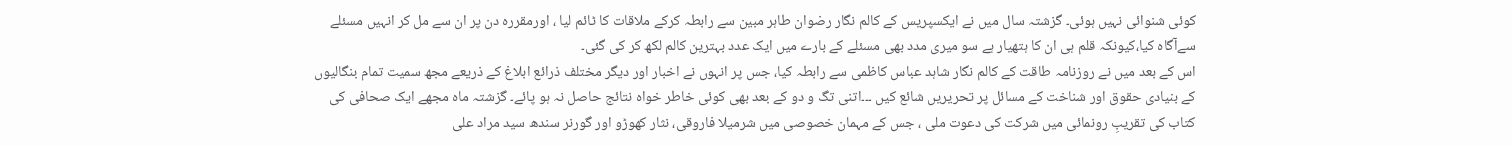کوئی شنوائی نہیں ہوئی۔ گزشتہ سال میں نے ایکسپریس کے کالم نگار رضوان طاہر مبین سے رابطہ کرکے ملاقات کا ٹائم لیا ، اورمقررہ دن پر ان سے مل کر انہیں مسئلے سےآگاہ کیا،کیونکہ قلم ہی ان کا ہتھیار ہے سو میری مدد بھی مسئلے کے بارے میں ایک عدد بہترین کالم لکھ کر کی گئی۔
اس کے بعد میں نے روزنامہ طاقت کے کالم نگار شاہد عباس کاظمی سے رابطہ کیا، جس پر انہوں نے اخبار اور دیگر مختلف ذرائع ابلاغ کے ذریعے مجھ سمیت تمام بنگالیوں کے بنیادی حقوق اور شناخت کے مسائل پر تحریریں شائع کیں ۔۔۔اتنی تگ و دو کے بعد بھی کوئی خاطر خواہ نتائج حاصل نہ ہو پائے۔ گزشتہ ماہ مجھے ایک صحافی کی کتاب کی تقریبِ رونمائی میں شرکت کی دعوت ملی ، جس کے مہمان خصوصی میں شرمیلا فاروقی، نثار کھوڑو اور گورنر سندھ سید مراد علی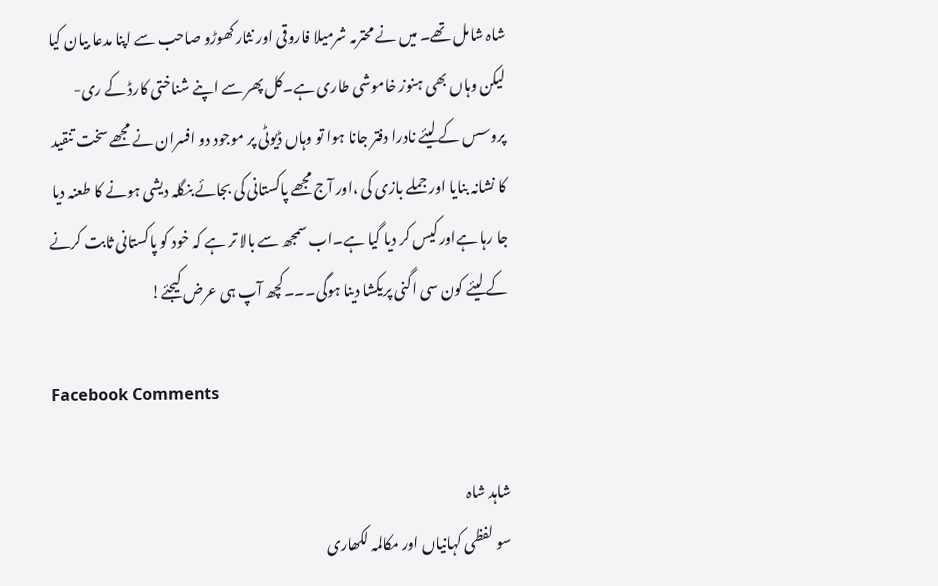شاہ شامل تھے۔ میں نے محترمہ شرمیلا فاروقی اور نثار کھوڑو صاحب سے اپنا مدعا بیان کیا لیکن وہاں بھی ہنوز خاموشی طاری ہے۔کل پھر سے اپنے شناختی کارڈ کے ری-پروسس کے لیئے نادرا دفتر جانا ہوا تو وہاں ڈیوٹی پر موجود دو افسران نے مجھے سخت تنقید کا نشانہ بنایا اور جملے بازی کی ،اور آج مجھے پاکستانی کی بجائے بنگلہ دیشی ہونے کا طعنہ دیا جا رہا ہےاور کیس کر دیا گیا ہے۔اب سمجھ سے بالا تر ہے کہ خود کو پاکستانی ثابت کرنے کے لیئے کون سی اگنی پریکشا دینا ہوگی۔۔۔کچھ آپ ہی عرض کیجئے!

Facebook Comments

شاہد شاہ
سو لفظی کہانیاں اور مکالمہ لکھاری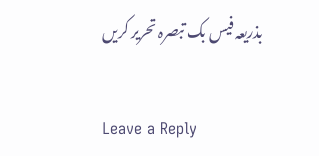بذریعہ فیس بک تبصرہ تحریر کریں

Leave a Reply